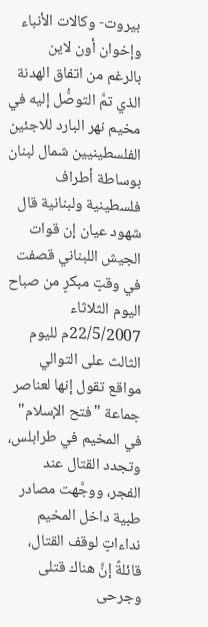بيروت- وكالات الأنباء وإخوان أون لاين
بالرغم من اتفاق الهدنة الذي تمَّ التوصُّل إليه في مخيم نهر البارد للاجئين الفلسطينيين شمال لبنان بوساطة أطراف فلسطينية ولبنانية قال شهود عيان إن قوات الجيش اللبناني قصفت في وقتٍ مبكرٍ من صباح اليوم الثلاثاء 22/5/2007م لليوم الثالث على التوالي مواقع تقول إنها لعناصر جماعة "فتح الإسلام" في المخيم في طرابلس، وتجدد القتال عند الفجر، ووجَّهت مصادر طبية داخل المخيم نداءاتٍ لوقف القتال، قائلةً إنَّ هناك قتلى وجرحى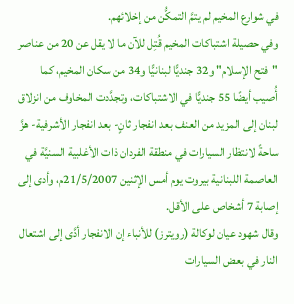في شوارع المخيم لم يتمَّ التمكُّن من إخلائهم.
وفي حصيلة اشتباكات المخيم قُتِل للآن ما لا يقل عن 20 من عناصر "فتح الإسلام" و32 جنديًّا لبنانيًّا و34 من سكان المخيم، كما أُصيب أيضًا 55 جنديًّا في الاشتباكات، وتجدَّدت المخاوف من انزلاق لبنان إلى المزيد من العنف بعد انفجار ثانٍ- بعد انفجار الأشرفية- هزَّ ساحةً لانتظار السيارات في منطقة الفردان ذات الأغلبية السنيَّة في العاصمة اللبنانية بيروت يوم أمس الإثنين 21/5/2007م، وأدى إلى إصابة 7 أشخاص على الأقل.
وقال شهود عيان لوكالة (رويترز) للأنباء إن الانفجار أدَّى إلى اشتعال النار في بعض السيارات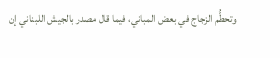وتحطُّم الزجاج في بعض المباني، فيما قال مصدر بالجيش اللبناني إن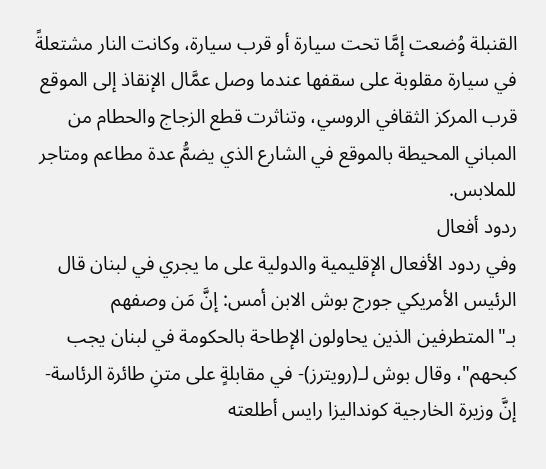القنبلة وُضعت إمَّا تحت سيارة أو قرب سيارة، وكانت النار مشتعلةً في سيارة مقلوبة على سقفها عندما وصل عمَّال الإنقاذ إلى الموقع قرب المركز الثقافي الروسي، وتناثرت قطع الزجاج والحطام من المباني المحيطة بالموقع في الشارع الذي يضمُّ عدة مطاعم ومتاجر للملابس.
ردود أفعال
وفي ردود الأفعال الإقليمية والدولية على ما يجري في لبنان قال الرئيس الأمريكي جورج بوش الابن أمس: إنَّ مَن وصفهم بـ"المتطرفين الذين يحاولون الإطاحة بالحكومة في لبنان يجب كبحهم"، وقال بوش لـ(رويترز)- في مقابلةٍ على متنِ طائرة الرئاسة- إنَّ وزيرة الخارجية كونداليزا رايس أطلعته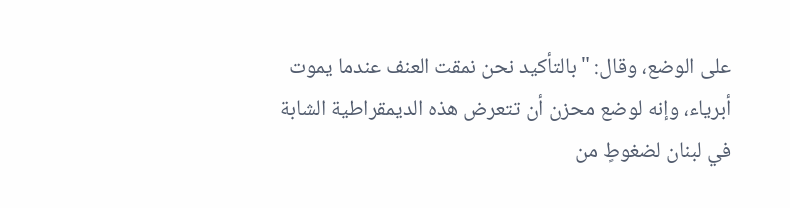على الوضع، وقال: "بالتأكيد نحن نمقت العنف عندما يموت أبرياء، وإنه لوضع محزن أن تتعرض هذه الديمقراطية الشابة في لبنان لضغوطٍ من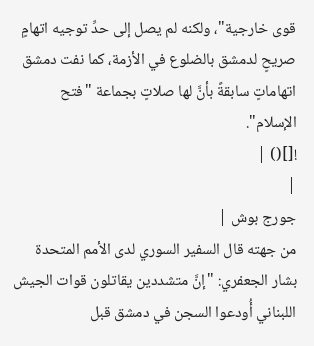قوى خارجية"، ولكنه لم يصل إلى حدِّ توجيه اتهامٍ صريحٍ لدمشق بالضلوع في الأزمة، كما نفت دمشق اتهاماتٍ سابقةً بأنَّ لها صلاتٍ بجماعة "فتح الإسلام".
![]() |
|
جورج بوش |
من جهته قال السفير السوري لدى الأمم المتحدة بشار الجعفري: "إنَّ متشددين يقاتلون قوات الجيش اللبناني أُودعوا السجن في دمشق قبل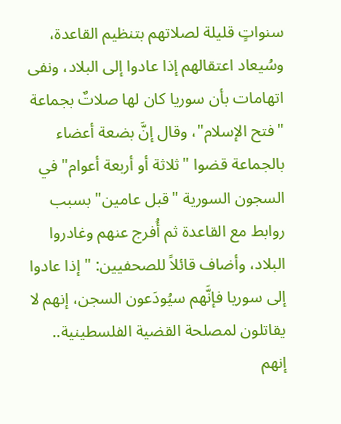سنواتٍ قليلة لصلاتهم بتنظيم القاعدة، وسُيعاد اعتقالهم إذا عادوا إلى البلاد، ونفى اتهامات بأن سوريا كان لها صلاتٌ بجماعة "فتح الإسلام"، وقال إنَّ بضعة أعضاء بالجماعة قضوا "ثلاثة أو أربعة أعوام" في السجون السورية "قبل عامين" بسبب روابط مع القاعدة ثم أُفرج عنهم وغادروا البلاد، وأضاف قائلاً للصحفيين: "إذا عادوا إلى سوريا فإنَّهم سيُودَعون السجن، إنهم لا يقاتلون لمصلحة القضية الفلسطينية.. إنهم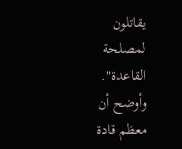يقاتلون لمصلحة القاعدة".
وأوضح أن معظم قادة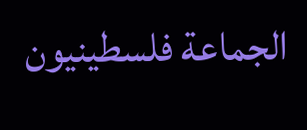الجماعة فلسطينيون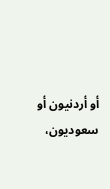أو أردنيون أو سعوديون،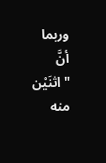وربما أنَّ "اثنَيْن منه